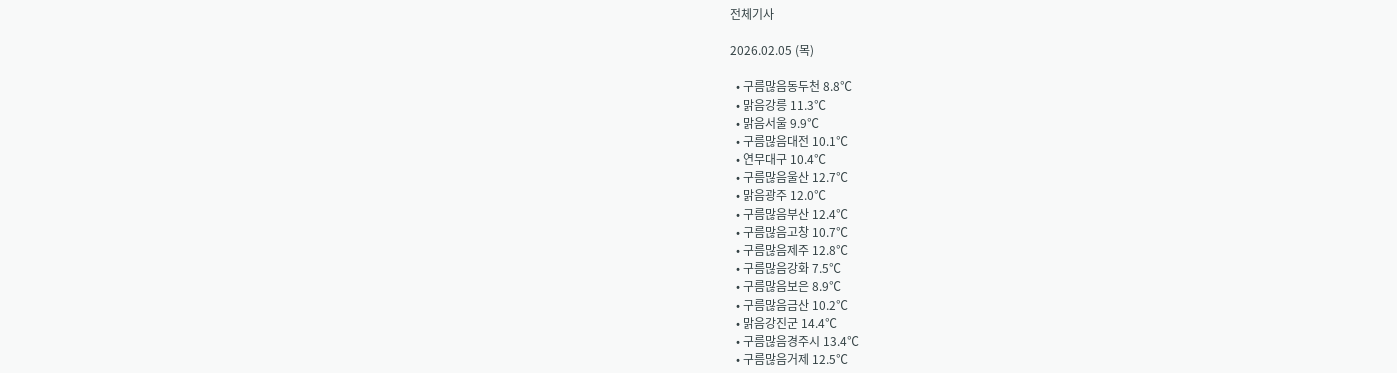전체기사

2026.02.05 (목)

  • 구름많음동두천 8.8℃
  • 맑음강릉 11.3℃
  • 맑음서울 9.9℃
  • 구름많음대전 10.1℃
  • 연무대구 10.4℃
  • 구름많음울산 12.7℃
  • 맑음광주 12.0℃
  • 구름많음부산 12.4℃
  • 구름많음고창 10.7℃
  • 구름많음제주 12.8℃
  • 구름많음강화 7.5℃
  • 구름많음보은 8.9℃
  • 구름많음금산 10.2℃
  • 맑음강진군 14.4℃
  • 구름많음경주시 13.4℃
  • 구름많음거제 12.5℃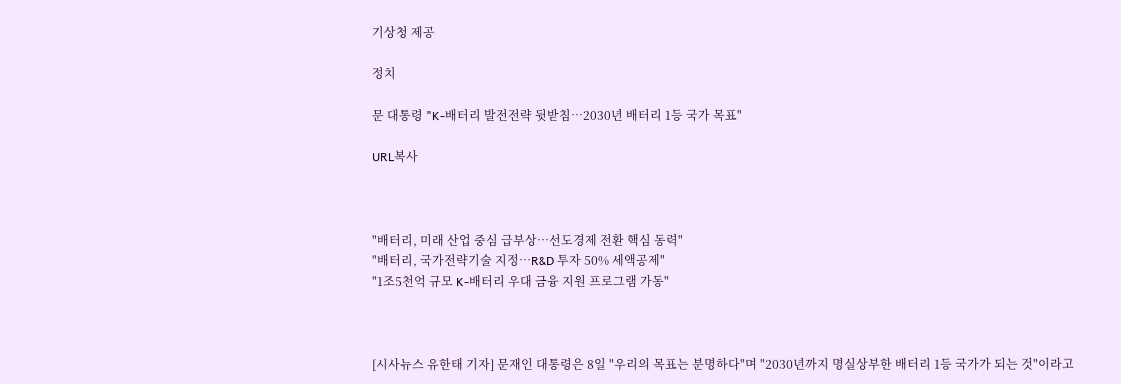기상청 제공

정치

문 대통령 "K-배터리 발전전략 뒷받침…2030년 배터리 1등 국가 목표"

URL복사



"배터리, 미래 산업 중심 급부상…선도경제 전환 핵심 동력"
"배터리, 국가전략기술 지정…R&D 투자 50% 세액공제"
"1조5천억 규모 K-배터리 우대 금융 지원 프로그램 가동"



[시사뉴스 유한태 기자] 문재인 대통령은 8일 "우리의 목표는 분명하다"며 "2030년까지 명실상부한 배터리 1등 국가가 되는 것"이라고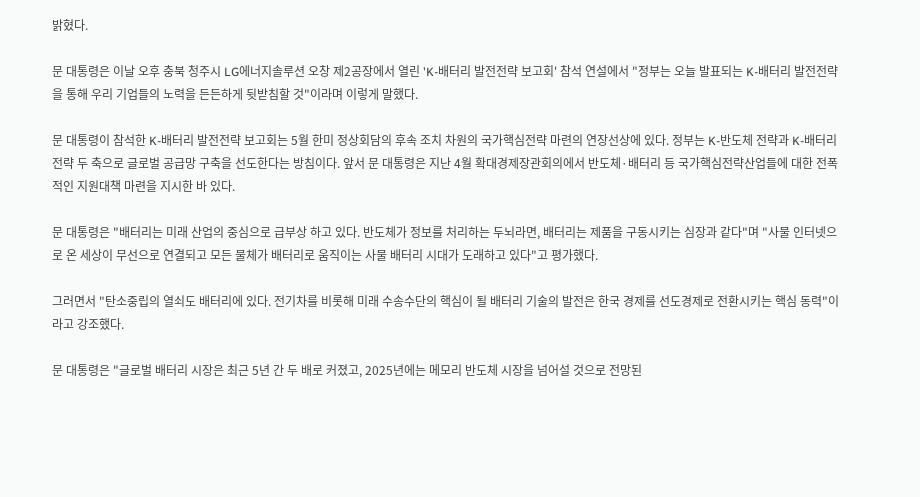밝혔다.

문 대통령은 이날 오후 충북 청주시 LG에너지솔루션 오창 제2공장에서 열린 'K-배터리 발전전략 보고회' 참석 연설에서 "정부는 오늘 발표되는 K-배터리 발전전략을 통해 우리 기업들의 노력을 든든하게 뒷받침할 것"이라며 이렇게 말했다.

문 대통령이 참석한 K-배터리 발전전략 보고회는 5월 한미 정상회담의 후속 조치 차원의 국가핵심전략 마련의 연장선상에 있다. 정부는 K-반도체 전략과 K-배터리 전략 두 축으로 글로벌 공급망 구축을 선도한다는 방침이다. 앞서 문 대통령은 지난 4월 확대경제장관회의에서 반도체·배터리 등 국가핵심전략산업들에 대한 전폭적인 지원대책 마련을 지시한 바 있다.

문 대통령은 "배터리는 미래 산업의 중심으로 급부상 하고 있다. 반도체가 정보를 처리하는 두뇌라면, 배터리는 제품을 구동시키는 심장과 같다"며 "사물 인터넷으로 온 세상이 무선으로 연결되고 모든 물체가 배터리로 움직이는 사물 배터리 시대가 도래하고 있다"고 평가했다.

그러면서 "탄소중립의 열쇠도 배터리에 있다. 전기차를 비롯해 미래 수송수단의 핵심이 될 배터리 기술의 발전은 한국 경제를 선도경제로 전환시키는 핵심 동력"이라고 강조했다.

문 대통령은 "글로벌 배터리 시장은 최근 5년 간 두 배로 커졌고, 2025년에는 메모리 반도체 시장을 넘어설 것으로 전망된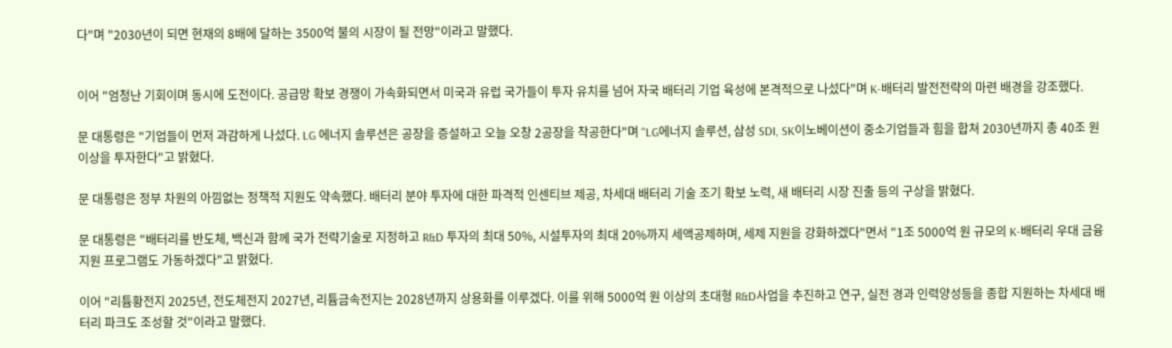다"며 "2030년이 되면 현재의 8배에 달하는 3500억 불의 시장이 될 전망"이라고 말했다.


이어 "엄청난 기회이며 동시에 도전이다. 공급망 확보 경쟁이 가속화되면서 미국과 유럽 국가들이 투자 유치를 넘어 자국 배터리 기업 육성에 본격적으로 나섰다"며 K-배터리 발전전략의 마련 배경을 강조했다.

문 대통령은 "기업들이 먼저 과감하게 나섰다. LG 에너지 솔루션은 공장을 증설하고 오늘 오창 2공장을 착공한다"며 "LG에너지 솔루션, 삼성 SDI, SK이노베이션이 중소기업들과 힘을 합쳐 2030년까지 총 40조 원 이상을 투자한다"고 밝혔다.

문 대통령은 정부 차원의 아낌없는 정책적 지원도 약속했다. 배터리 분야 투자에 대한 파격적 인센티브 제공, 차세대 배터리 기술 조기 확보 노력, 새 배터리 시장 진출 등의 구상을 밝혔다.

문 대통령은 "배터리를 반도체, 백신과 함께 국가 전략기술로 지정하고 R&D 투자의 최대 50%, 시설투자의 최대 20%까지 세액공제하며, 세제 지원을 강화하겠다"면서 "1조 5000억 원 규모의 K-배터리 우대 금융 지원 프로그램도 가동하겠다"고 밝혔다.

이어 "리튬황전지 2025년, 전도체전지 2027년, 리튬금속전지는 2028년까지 상용화를 이루겠다. 이를 위해 5000억 원 이상의 초대형 R&D사업을 추진하고 연구, 실전 경과 인력양성등을 종합 지원하는 차세대 배터리 파크도 조성할 것"이라고 말했다.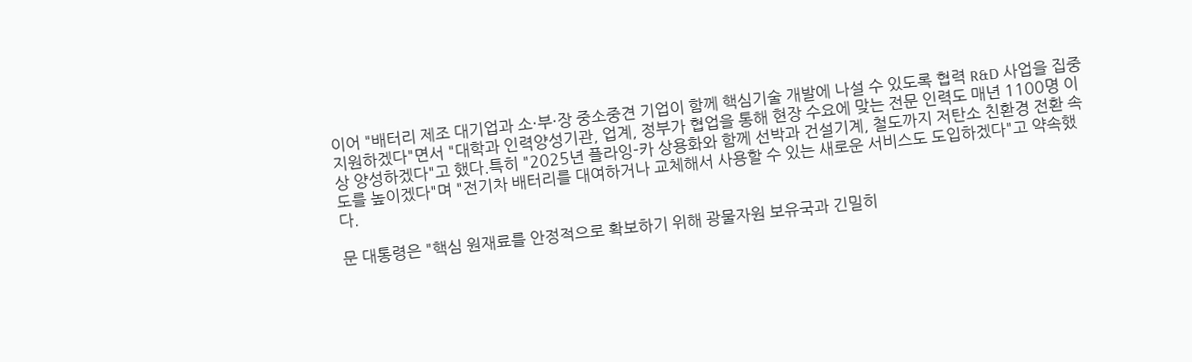이어 "배터리 제조 대기업과 소·부·장 중소중견 기업이 함께 핵심기술 개발에 나설 수 있도록 협력 R&D 사업을 집중 지원하겠다"면서 "대학과 인력양성기관, 업계, 정부가 협업을 통해 현장 수요에 맞는 전문 인력도 매년 1100명 이상 양성하겠다"고 했다.특히 "2025년 플라잉-카 상용화와 함께 선박과 건설기계, 철도까지 저탄소 친환경 전환 속도를 높이겠다"며 "전기차 배터리를 대여하거나 교체해서 사용할 수 있는 새로운 서비스도 도입하겠다"고 약속했다.

문 대통령은 "핵심 원재료를 안정적으로 확보하기 위해 광물자원 보유국과 긴밀히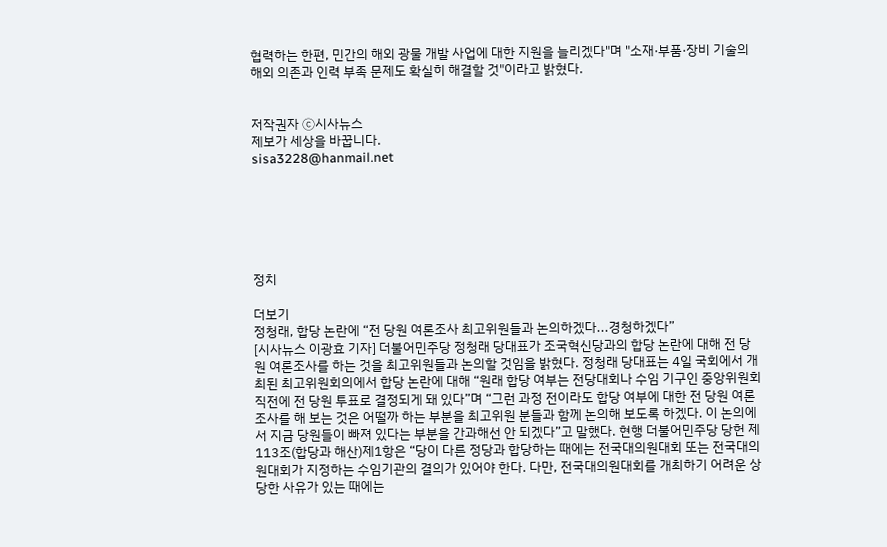협력하는 한편, 민간의 해외 광물 개발 사업에 대한 지원을 늘리겠다"며 "소재·부품·장비 기술의 해외 의존과 인력 부족 문제도 확실히 해결할 것"이라고 밝혔다.


저작권자 Ⓒ시사뉴스
제보가 세상을 바꿉니다.
sisa3228@hanmail.net






정치

더보기
정청래, 합당 논란에 “전 당원 여론조사 최고위원들과 논의하겠다...경청하겠다”
[시사뉴스 이광효 기자] 더불어민주당 정청래 당대표가 조국혁신당과의 합당 논란에 대해 전 당원 여론조사를 하는 것을 최고위원들과 논의할 것임을 밝혔다. 정청래 당대표는 4일 국회에서 개최된 최고위원회의에서 합당 논란에 대해 “원래 합당 여부는 전당대회나 수임 기구인 중앙위원회 직전에 전 당원 투표로 결정되게 돼 있다”며 “그런 과정 전이라도 합당 여부에 대한 전 당원 여론조사를 해 보는 것은 어떨까 하는 부분을 최고위원 분들과 함께 논의해 보도록 하겠다. 이 논의에서 지금 당원들이 빠져 있다는 부분을 간과해선 안 되겠다”고 말했다. 현행 더불어민주당 당헌 제113조(합당과 해산)제1항은 “당이 다른 정당과 합당하는 때에는 전국대의원대회 또는 전국대의원대회가 지정하는 수임기관의 결의가 있어야 한다. 다만, 전국대의원대회를 개최하기 어려운 상당한 사유가 있는 때에는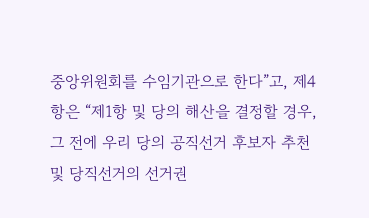중앙위원회를 수임기관으로 한다”고, 제4항은 “제1항 및 당의 해산을 결정할 경우, 그 전에 우리 당의 공직선거 후보자 추천 및 당직선거의 선거권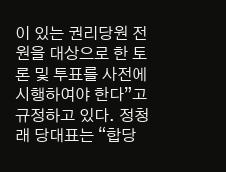이 있는 권리당원 전원을 대상으로 한 토론 및 투표를 사전에 시행하여야 한다”고 규정하고 있다. 정청래 당대표는 “합당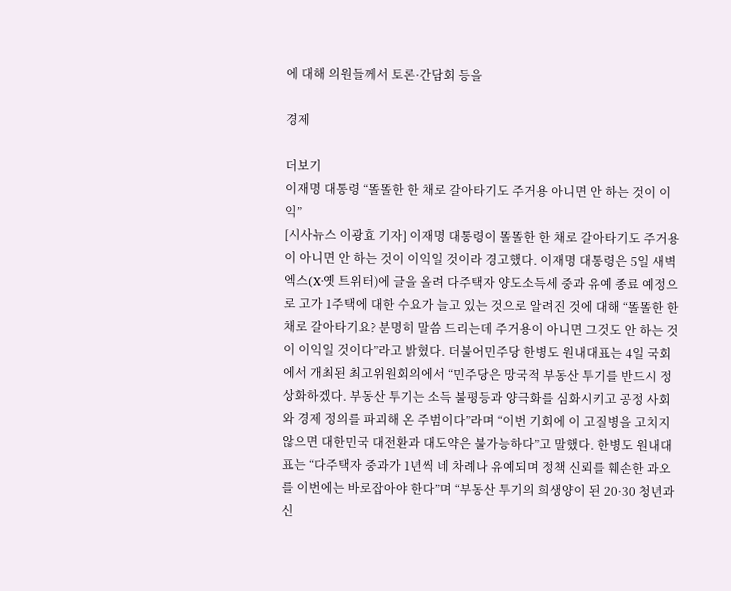에 대해 의원들께서 토론·간담회 등을

경제

더보기
이재명 대통령 “똘똘한 한 채로 갈아타기도 주거용 아니면 안 하는 것이 이익”
[시사뉴스 이광효 기자] 이재명 대통령이 똘똘한 한 채로 갈아타기도 주거용이 아니면 안 하는 것이 이익일 것이라 경고했다. 이재명 대통령은 5일 새벽 엑스(X·옛 트위터)에 글을 올려 다주택자 양도소득세 중과 유예 종료 예정으로 고가 1주택에 대한 수요가 늘고 있는 것으로 알려진 것에 대해 “똘똘한 한 채로 갈아타기요? 분명히 말씀 드리는데 주거용이 아니면 그것도 안 하는 것이 이익일 것이다”라고 밝혔다. 더불어민주당 한병도 원내대표는 4일 국회에서 개최된 최고위원회의에서 “민주당은 망국적 부동산 투기를 반드시 정상화하겠다. 부동산 투기는 소득 불평등과 양극화를 심화시키고 공정 사회와 경제 정의를 파괴해 온 주범이다”라며 “이번 기회에 이 고질병을 고치지 않으면 대한민국 대전환과 대도약은 불가능하다”고 말했다. 한병도 원내대표는 “다주택자 중과가 1년씩 네 차례나 유예되며 정책 신뢰를 훼손한 과오를 이번에는 바로잡아야 한다”며 “부동산 투기의 희생양이 된 20·30 청년과 신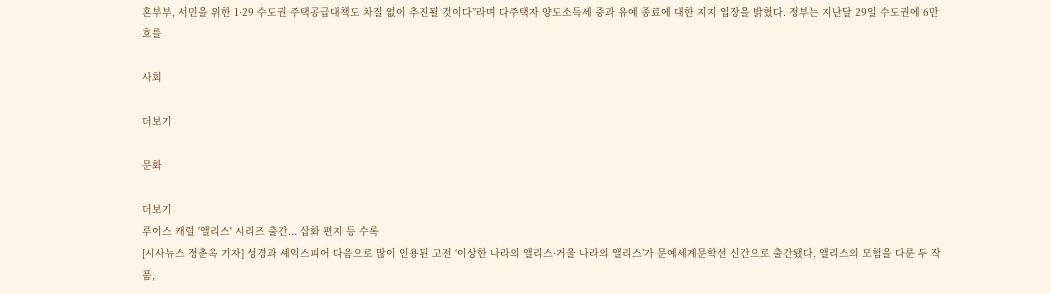혼부부, 서민을 위한 1·29 수도권 주택공급대책도 차질 없이 추진될 것이다”라며 다주택자 양도소득세 중과 유예 종료에 대한 지지 입장을 밝혔다. 정부는 지난달 29일 수도권에 6만호를

사회

더보기

문화

더보기
루이스 캐럴 '앨리스' 시리즈 출간... 삽화 편지 등 수록
[시사뉴스 정춘옥 기자] 성경과 셰익스피어 다음으로 많이 인용된 고전 ‘이상한 나라의 앨리스·거울 나라의 앨리스’가 문예세계문학선 신간으로 출간됐다. 앨리스의 모험을 다룬 두 작품,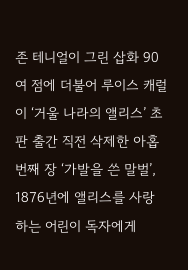존 테니얼이 그린 삽화 90여 점에 더불어 루이스 캐럴이 ‘거울 나라의 앨리스’ 초판 출간 직전 삭제한 아홉 번째 장 ‘가발을 쓴 말벌’, 1876년에 앨리스를 사랑하는 어린이 독자에게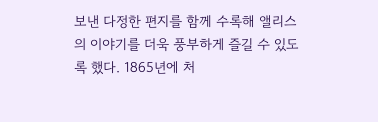보낸 다정한 편지를 함께 수록해 앨리스의 이야기를 더욱 풍부하게 즐길 수 있도록 했다. 1865년에 처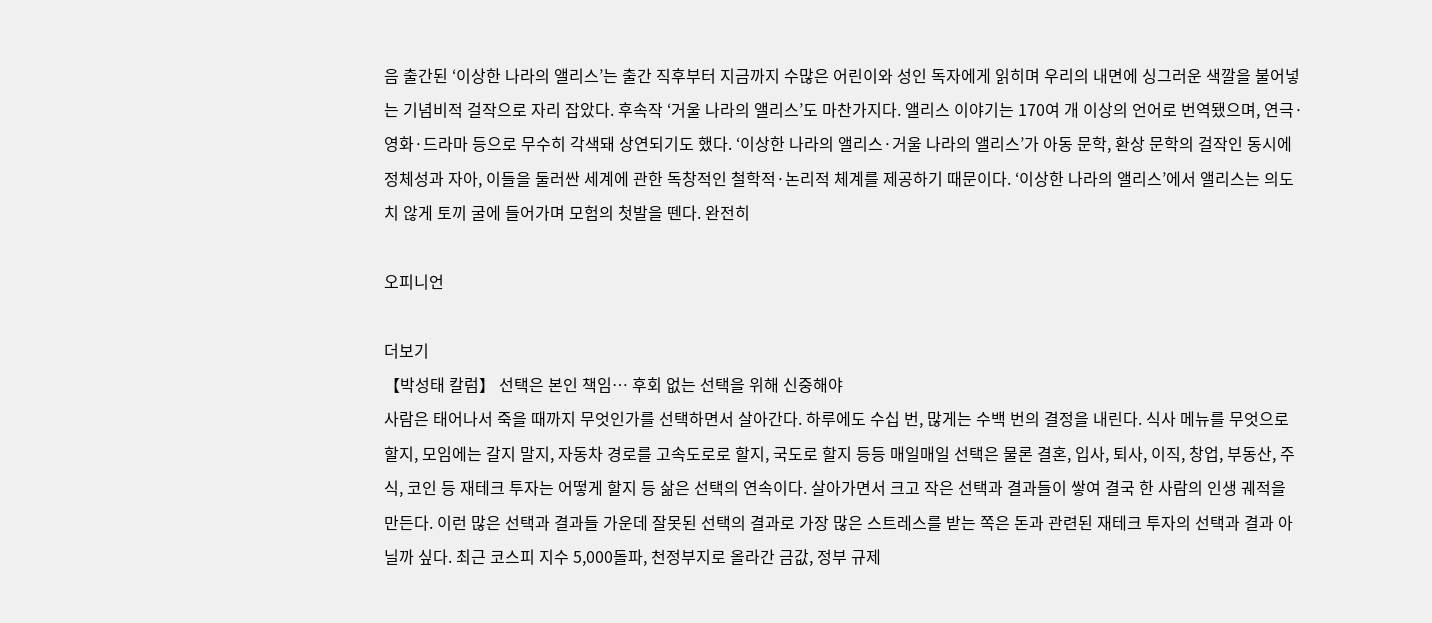음 출간된 ‘이상한 나라의 앨리스’는 출간 직후부터 지금까지 수많은 어린이와 성인 독자에게 읽히며 우리의 내면에 싱그러운 색깔을 불어넣는 기념비적 걸작으로 자리 잡았다. 후속작 ‘거울 나라의 앨리스’도 마찬가지다. 앨리스 이야기는 170여 개 이상의 언어로 번역됐으며, 연극·영화·드라마 등으로 무수히 각색돼 상연되기도 했다. ‘이상한 나라의 앨리스·거울 나라의 앨리스’가 아동 문학, 환상 문학의 걸작인 동시에 정체성과 자아, 이들을 둘러싼 세계에 관한 독창적인 철학적·논리적 체계를 제공하기 때문이다. ‘이상한 나라의 앨리스’에서 앨리스는 의도치 않게 토끼 굴에 들어가며 모험의 첫발을 뗀다. 완전히

오피니언

더보기
【박성태 칼럼】 선택은 본인 책임… 후회 없는 선택을 위해 신중해야
사람은 태어나서 죽을 때까지 무엇인가를 선택하면서 살아간다. 하루에도 수십 번, 많게는 수백 번의 결정을 내린다. 식사 메뉴를 무엇으로 할지, 모임에는 갈지 말지, 자동차 경로를 고속도로로 할지, 국도로 할지 등등 매일매일 선택은 물론 결혼, 입사, 퇴사, 이직, 창업, 부동산, 주식, 코인 등 재테크 투자는 어떻게 할지 등 삶은 선택의 연속이다. 살아가면서 크고 작은 선택과 결과들이 쌓여 결국 한 사람의 인생 궤적을 만든다. 이런 많은 선택과 결과들 가운데 잘못된 선택의 결과로 가장 많은 스트레스를 받는 쪽은 돈과 관련된 재테크 투자의 선택과 결과 아닐까 싶다. 최근 코스피 지수 5,000돌파, 천정부지로 올라간 금값, 정부 규제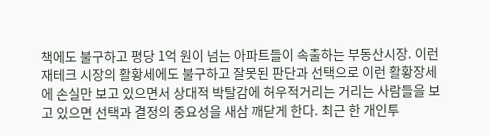책에도 불구하고 평당 1억 원이 넘는 아파트들이 속출하는 부동산시장. 이런 재테크 시장의 활황세에도 불구하고 잘못된 판단과 선택으로 이런 활황장세에 손실만 보고 있으면서 상대적 박탈감에 허우적거리는 거리는 사람들을 보고 있으면 선택과 결정의 중요성을 새삼 깨닫게 한다. 최근 한 개인투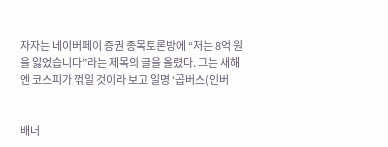자자는 네이버페이 증권 종목토론방에 “저는 8억 원을 잃었습니다”라는 제목의 글을 올렸다. 그는 새해엔 코스피가 꺾일 것이라 보고 일명 ‘곱버스(인버


배너